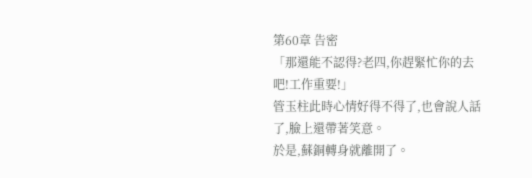第60章 告密
「那還能不認得?老四,你趕緊忙你的去吧!工作重要!」
管玉柱此時心情好得不得了,也會說人話了,臉上還帶著笑意。
於是,蘇銅轉身就離開了。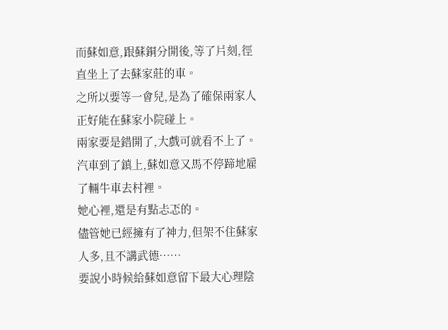而蘇如意,跟蘇銅分開後,等了片刻,徑直坐上了去蘇家莊的車。
之所以要等一會兒,是為了確保兩家人正好能在蘇家小院碰上。
兩家要是錯開了,大戲可就看不上了。
汽車到了鎮上,蘇如意又馬不停蹄地雇了輛牛車去村裡。
她心裡,還是有點忐忑的。
儘管她已經擁有了神力,但架不住蘇家人多,且不講武德……
要說小時候給蘇如意留下最大心理陰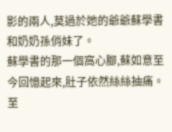影的兩人,莫過於她的爺爺蘇學書和奶奶孫俏妹了。
蘇學書的那一個窩心腳,蘇如意至今回憶起來,肚子依然絲絲抽痛。
至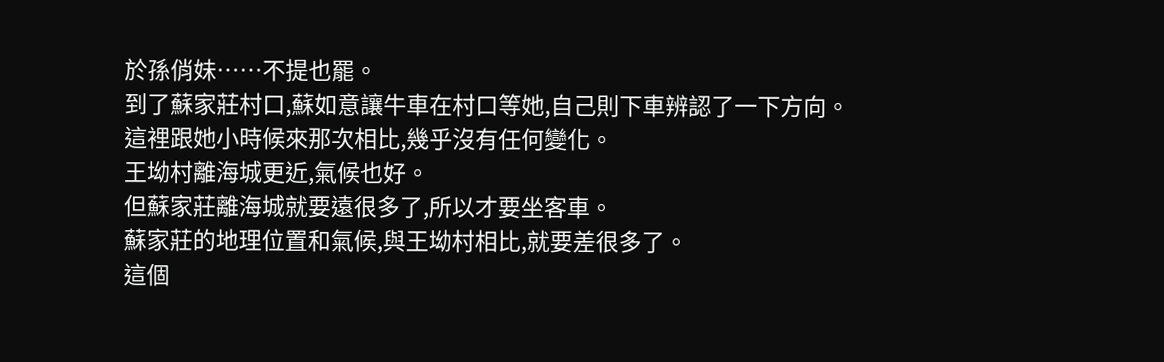於孫俏妹……不提也罷。
到了蘇家莊村口,蘇如意讓牛車在村口等她,自己則下車辨認了一下方向。
這裡跟她小時候來那次相比,幾乎沒有任何變化。
王坳村離海城更近,氣候也好。
但蘇家莊離海城就要遠很多了,所以才要坐客車。
蘇家莊的地理位置和氣候,與王坳村相比,就要差很多了。
這個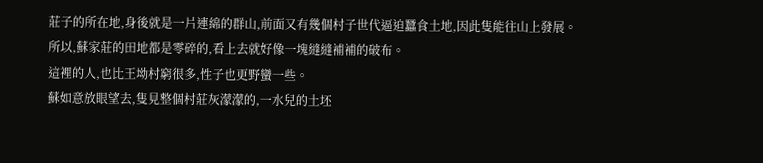莊子的所在地,身後就是一片連綿的群山,前面又有幾個村子世代逼迫蠶食土地,因此隻能往山上發展。
所以,蘇家莊的田地都是零碎的,看上去就好像一塊縫縫補補的破布。
這裡的人,也比王坳村窮很多,性子也更野蠻一些。
蘇如意放眼望去,隻見整個村莊灰濛濛的,一水兒的土坯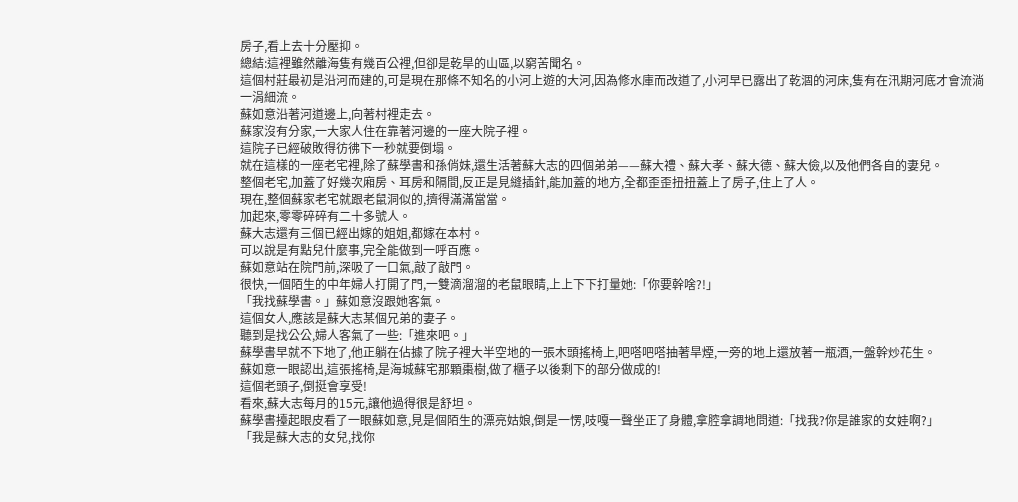房子,看上去十分壓抑。
總結:這裡雖然離海隻有幾百公裡,但卻是乾旱的山區,以窮苦聞名。
這個村莊最初是沿河而建的,可是現在那條不知名的小河上遊的大河,因為修水庫而改道了,小河早已露出了乾涸的河床,隻有在汛期河底才會流淌一涓細流。
蘇如意沿著河道邊上,向著村裡走去。
蘇家沒有分家,一大家人住在靠著河邊的一座大院子裡。
這院子已經破敗得彷彿下一秒就要倒塌。
就在這樣的一座老宅裡,除了蘇學書和孫俏妹,還生活著蘇大志的四個弟弟——蘇大禮、蘇大孝、蘇大德、蘇大儉,以及他們各自的妻兒。
整個老宅,加蓋了好幾次廂房、耳房和隔間,反正是見縫插針,能加蓋的地方,全都歪歪扭扭蓋上了房子,住上了人。
現在,整個蘇家老宅就跟老鼠洞似的,擠得滿滿當當。
加起來,零零碎碎有二十多號人。
蘇大志還有三個已經出嫁的姐姐,都嫁在本村。
可以說是有點兒什麼事,完全能做到一呼百應。
蘇如意站在院門前,深吸了一口氣,敲了敲門。
很快,一個陌生的中年婦人打開了門,一雙滴溜溜的老鼠眼睛,上上下下打量她:「你要幹啥?!」
「我找蘇學書。」蘇如意沒跟她客氣。
這個女人,應該是蘇大志某個兄弟的妻子。
聽到是找公公,婦人客氣了一些:「進來吧。」
蘇學書早就不下地了,他正躺在佔據了院子裡大半空地的一張木頭搖椅上,吧嗒吧嗒抽著旱煙,一旁的地上還放著一瓶酒,一盤幹炒花生。
蘇如意一眼認出,這張搖椅,是海城蘇宅那顆棗樹,做了櫃子以後剩下的部分做成的!
這個老頭子,倒挺會享受!
看來,蘇大志每月的15元,讓他過得很是舒坦。
蘇學書擡起眼皮看了一眼蘇如意,見是個陌生的漂亮姑娘,倒是一愣,吱嘎一聲坐正了身體,拿腔拿調地問道:「找我?你是誰家的女娃啊?」
「我是蘇大志的女兒,找你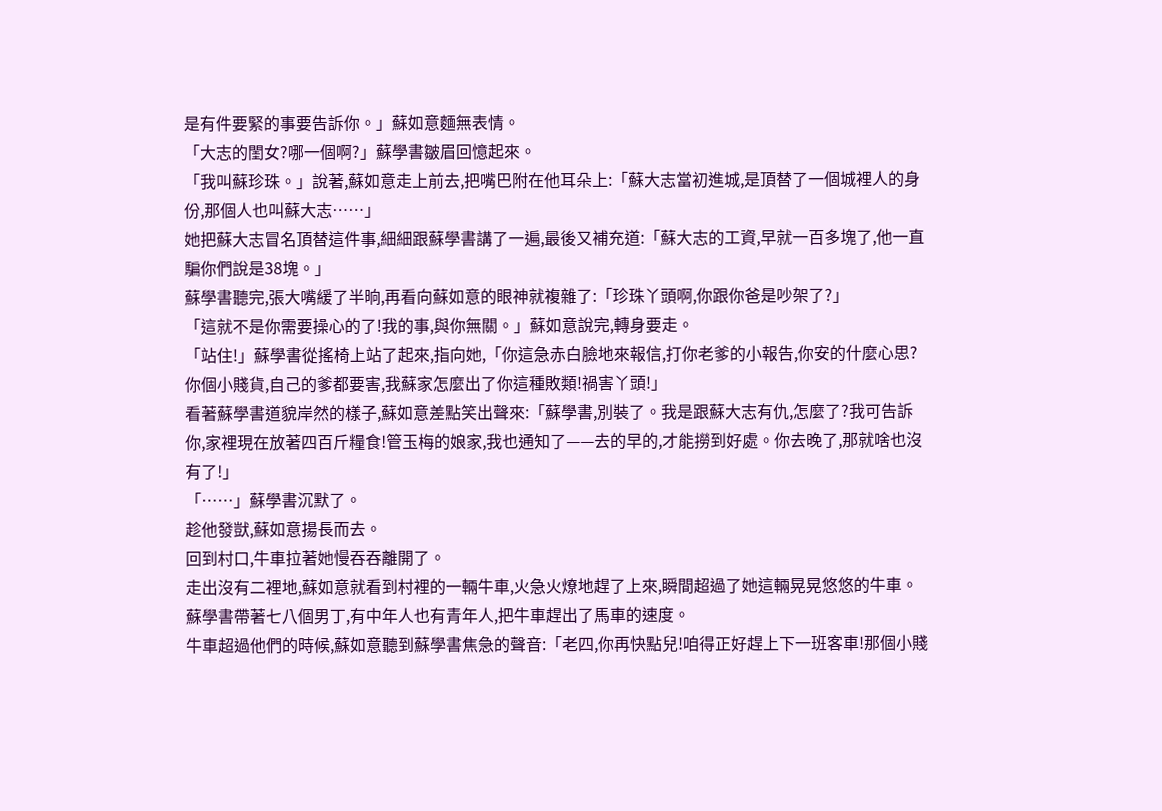是有件要緊的事要告訴你。」蘇如意麵無表情。
「大志的閨女?哪一個啊?」蘇學書皺眉回憶起來。
「我叫蘇珍珠。」說著,蘇如意走上前去,把嘴巴附在他耳朵上:「蘇大志當初進城,是頂替了一個城裡人的身份,那個人也叫蘇大志……」
她把蘇大志冒名頂替這件事,細細跟蘇學書講了一遍,最後又補充道:「蘇大志的工資,早就一百多塊了,他一直騙你們說是38塊。」
蘇學書聽完,張大嘴緩了半晌,再看向蘇如意的眼神就複雜了:「珍珠丫頭啊,你跟你爸是吵架了?」
「這就不是你需要操心的了!我的事,與你無關。」蘇如意說完,轉身要走。
「站住!」蘇學書從搖椅上站了起來,指向她,「你這急赤白臉地來報信,打你老爹的小報告,你安的什麼心思?你個小賤貨,自己的爹都要害,我蘇家怎麼出了你這種敗類!禍害丫頭!」
看著蘇學書道貌岸然的樣子,蘇如意差點笑出聲來:「蘇學書,別裝了。我是跟蘇大志有仇,怎麼了?我可告訴你,家裡現在放著四百斤糧食!管玉梅的娘家,我也通知了——去的早的,才能撈到好處。你去晚了,那就啥也沒有了!」
「……」蘇學書沉默了。
趁他發獃,蘇如意揚長而去。
回到村口,牛車拉著她慢吞吞離開了。
走出沒有二裡地,蘇如意就看到村裡的一輛牛車,火急火燎地趕了上來,瞬間超過了她這輛晃晃悠悠的牛車。
蘇學書帶著七八個男丁,有中年人也有青年人,把牛車趕出了馬車的速度。
牛車超過他們的時候,蘇如意聽到蘇學書焦急的聲音:「老四,你再快點兒!咱得正好趕上下一班客車!那個小賤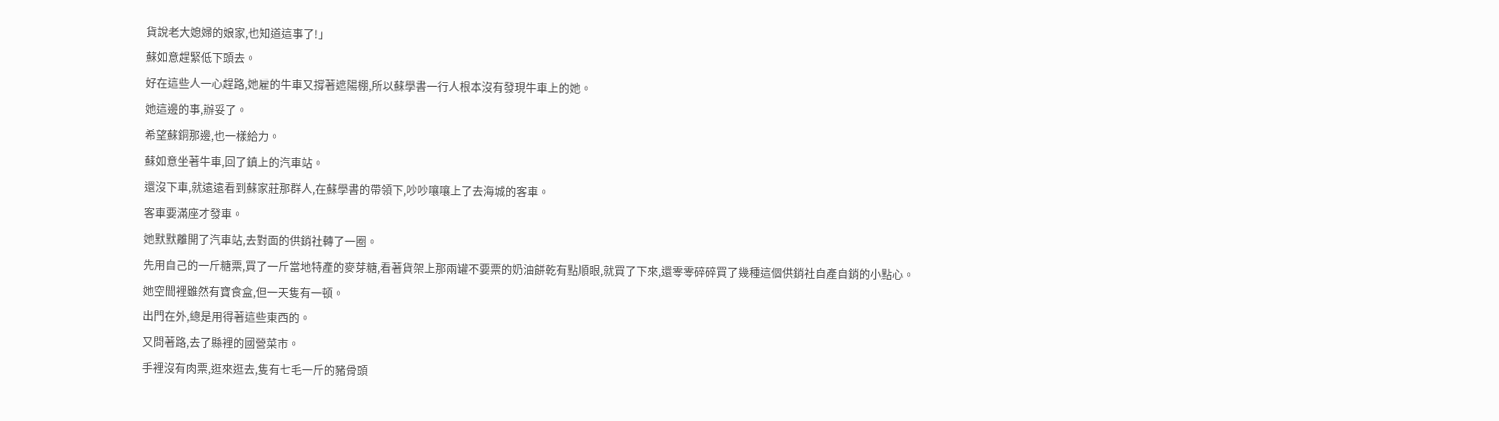貨說老大媳婦的娘家,也知道這事了!」
蘇如意趕緊低下頭去。
好在這些人一心趕路,她雇的牛車又撐著遮陽棚,所以蘇學書一行人根本沒有發現牛車上的她。
她這邊的事,辦妥了。
希望蘇銅那邊,也一樣給力。
蘇如意坐著牛車,回了鎮上的汽車站。
還沒下車,就遠遠看到蘇家莊那群人,在蘇學書的帶領下,吵吵嚷嚷上了去海城的客車。
客車要滿座才發車。
她默默離開了汽車站,去對面的供銷社轉了一圈。
先用自己的一斤糖票,買了一斤當地特產的麥芽糖,看著貨架上那兩罐不要票的奶油餅乾有點順眼,就買了下來,還零零碎碎買了幾種這個供銷社自產自銷的小點心。
她空間裡雖然有寶食盒,但一天隻有一頓。
出門在外,總是用得著這些東西的。
又問著路,去了縣裡的國營菜市。
手裡沒有肉票,逛來逛去,隻有七毛一斤的豬骨頭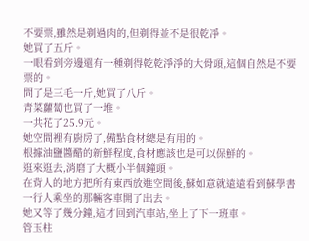不要票,雖然是剃過肉的,但剃得並不是很乾凈。
她買了五斤。
一眼看到旁邊還有一種剃得乾乾淨淨的大骨頭,這個自然是不要票的。
問了是三毛一斤,她買了八斤。
青菜蘿蔔也買了一堆。
一共花了25.9元。
她空間裡有廚房了,備點食材總是有用的。
根據油鹽醬醋的新鮮程度,食材應該也是可以保鮮的。
逛來逛去,消磨了大概小半個鐘頭。
在背人的地方把所有東西放進空間後,蘇如意就遠遠看到蘇學書一行人乘坐的那輛客車開了出去。
她又等了幾分鐘,這才回到汽車站,坐上了下一班車。
管玉柱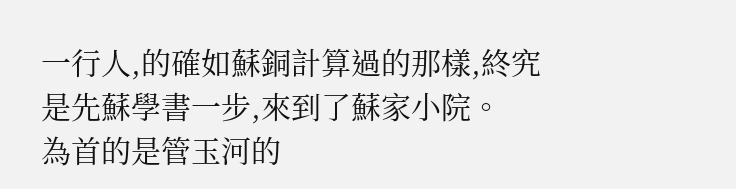一行人,的確如蘇銅計算過的那樣,終究是先蘇學書一步,來到了蘇家小院。
為首的是管玉河的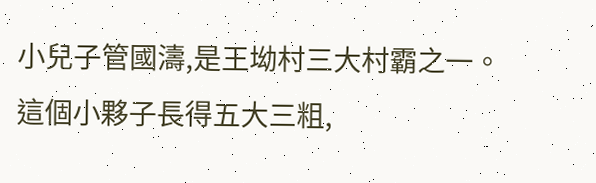小兒子管國濤,是王坳村三大村霸之一。
這個小夥子長得五大三粗,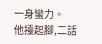一身蠻力。
他擡起腳,二話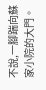不說,一腳踹向蘇家小院的大門。